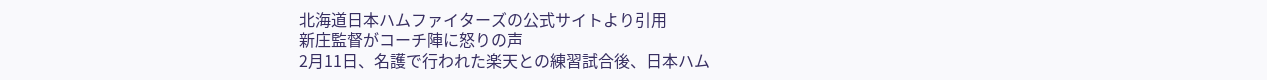北海道日本ハムファイターズの公式サイトより引用
新庄監督がコーチ陣に怒りの声
2月11日、名護で行われた楽天との練習試合後、日本ハム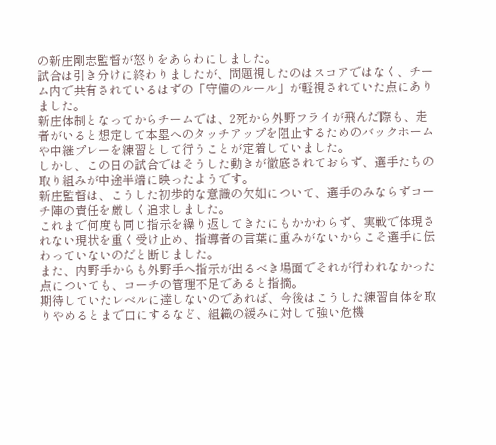の新庄剛志監督が怒りをあらわにしました。
試合は引き分けに終わりましたが、問題視したのはスコアではなく、チーム内で共有されているはずの「守備のルール」が軽視されていた点にありました。
新庄体制となってからチームでは、2死から外野フライが飛んだ際も、走者がいると想定して本塁へのタッチアップを阻止するためのバックホームや中継プレーを練習として行うことが定着していました。
しかし、この日の試合ではそうした動きが徹底されておらず、選手たちの取り組みが中途半端に映ったようです。
新庄監督は、こうした初歩的な意識の欠如について、選手のみならずコーチ陣の責任を厳しく追求しました。
これまで何度も同じ指示を繰り返してきたにもかかわらず、実戦で体現されない現状を重く受け止め、指導者の言葉に重みがないからこそ選手に伝わっていないのだと断じました。
また、内野手からも外野手へ指示が出るべき場面でそれが行われなかった点についても、コーチの管理不足であると指摘。
期待していたレベルに達しないのであれば、今後はこうした練習自体を取りやめるとまで口にするなど、組織の緩みに対して強い危機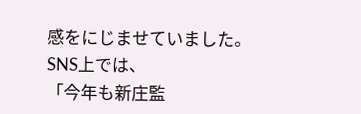感をにじませていました。
SNS上では、
「今年も新庄監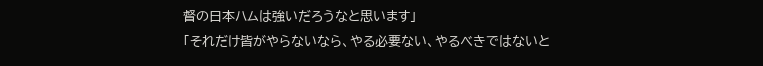督の日本ハムは強いだろうなと思います」
「それだけ皆がやらないなら、やる必要ない、やるべきではないと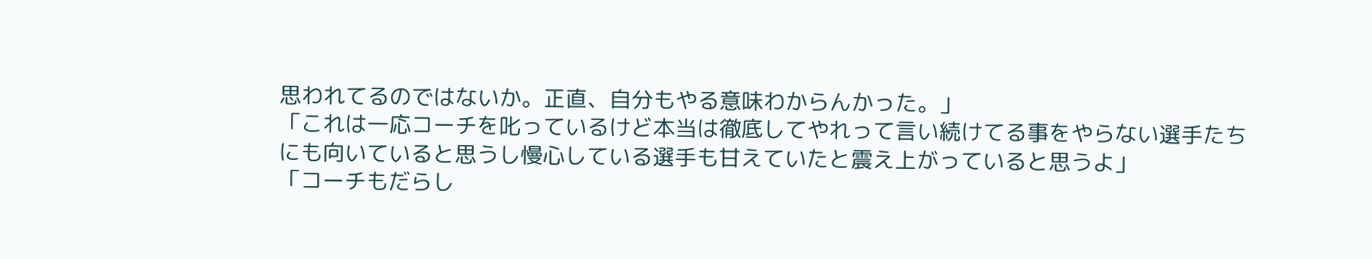思われてるのではないか。正直、自分もやる意味わからんかった。」
「これは一応コーチを叱っているけど本当は徹底してやれって言い続けてる事をやらない選手たちにも向いていると思うし慢心している選手も甘えていたと震え上がっていると思うよ」
「コーチもだらし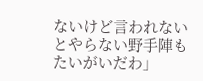ないけど言われないとやらない野手陣もたいがいだわ」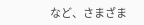など、さまざま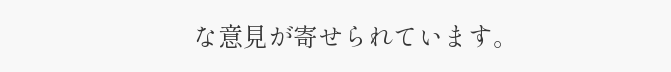な意見が寄せられています。